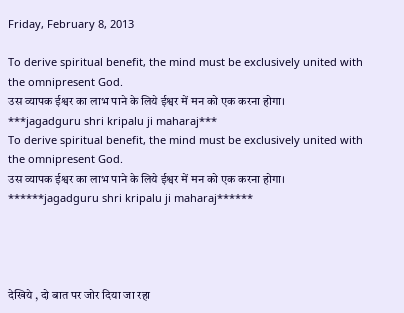Friday, February 8, 2013

To derive spiritual benefit, the mind must be exclusively united with the omnipresent God.
उस व्यापक ईश्वर का लाभ पाने के लिये ईश्वर में मन को एक करना होगा।
***jagadguru shri kripalu ji maharaj***
To derive spiritual benefit, the mind must be exclusively united with the omnipresent God.
उस व्यापक ईश्वर का लाभ पाने के लिये ईश्वर में मन को एक करना होगा।
******jagadguru shri kripalu ji maharaj******




देखिये , दो बात पर जोर दिया जा रहा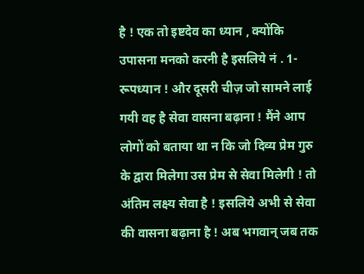है ! एक तो इष्टदेव का ध्यान , क्योंकि उपासना मनको करनी है इसलिये नं . 1- रूपध्यान ! और दूसरी चीज़ जो सामने लाई गयी वह है सेवा वासना बढ़ाना ! मैंने आप लोगों को बताया था न कि जो दिव्य प्रेम गुरु के द्वारा मिलेगा उस प्रेम से सेवा मिलेगी ! तो अंतिम लक्ष्य सेवा है ! इसलिये अभी से सेवा की वासना बढ़ाना है ! अब भगवान् जब तक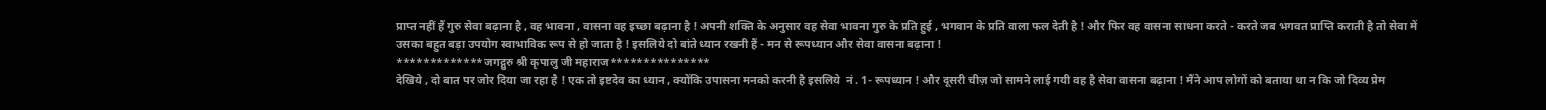प्राप्त नहीं हैं गुरु सेवा बढ़ाना है , वह भावना , वासना वह इच्छा बढ़ाना है ! अपनी शक्ति के अनुसार वह सेवा भावना गुरु के प्रति हुई , भगवान के प्रति वाला फल देती है ! और फिर वह वासना साधना करते - करते जब भगवत प्राप्ति कराती है तो सेवा में
उसका बहुत बड़ा उपयोग स्वाभाविक रूप से हो जाता है ! इसलिये दो बांते ध्यान रखनी हैं - मन से रूपध्यान और सेवा वासना बढ़ाना !
*************जगद्गुरु श्री कृपालु जी महाराज***************
देखिये , दो बात पर जोर दिया जा रहा है ! एक तो इष्टदेव का ध्यान , क्योंकि उपासना मनको करनी है इसलिये  नं . 1- रूपध्यान ! और दूसरी चीज़ जो सामने लाई गयी वह है सेवा वासना बढ़ाना ! मैंने आप लोगों को बताया था न कि जो दिव्य प्रेम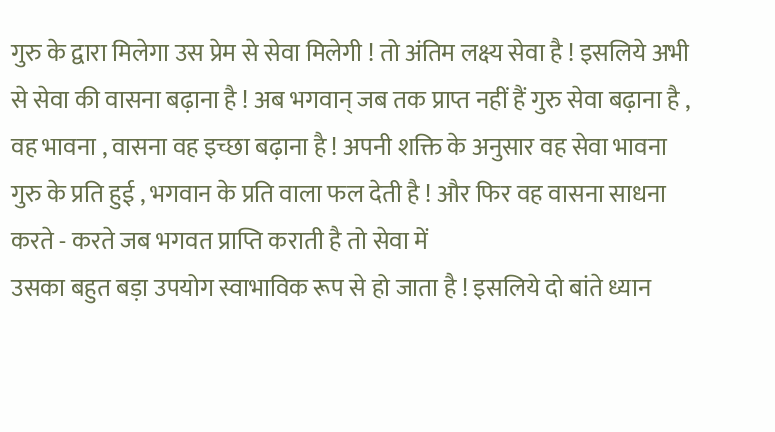गुरु के द्वारा मिलेगा उस प्रेम से सेवा मिलेगी ! तो अंतिम लक्ष्य सेवा है ! इसलिये अभी से सेवा की वासना बढ़ाना है ! अब भगवान् जब तक प्राप्त नहीं हैं गुरु सेवा बढ़ाना है , वह भावना , वासना वह इच्छा बढ़ाना है ! अपनी शक्ति के अनुसार वह सेवा भावना गुरु के प्रति हुई , भगवान के प्रति वाला फल देती है ! और फिर वह वासना साधना करते - करते जब भगवत प्राप्ति कराती है तो सेवा में
उसका बहुत बड़ा उपयोग स्वाभाविक रूप से हो जाता है ! इसलिये दो बांते ध्यान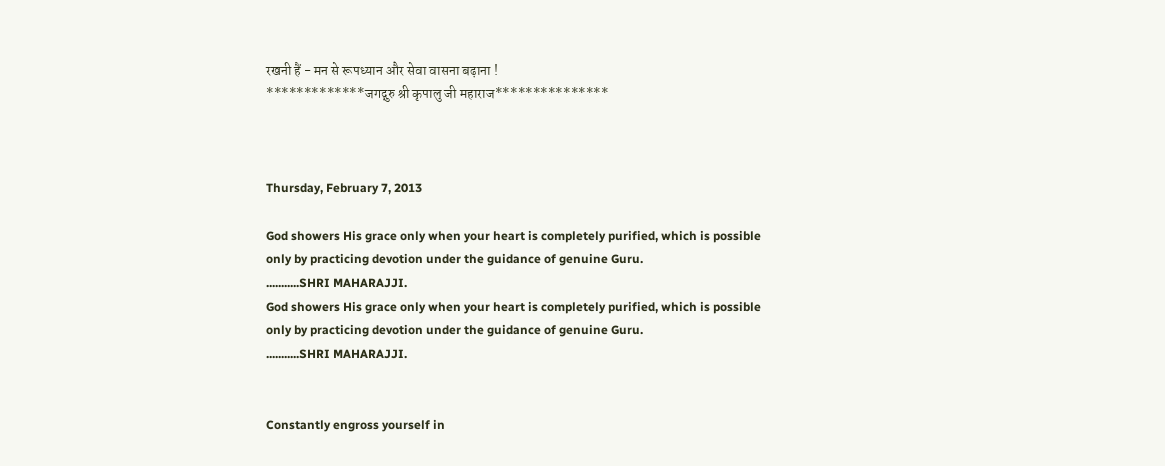रखनी हैं - मन से रूपध्यान और सेवा वासना बढ़ाना !
*************जगद्गुरु श्री कृपालु जी महाराज***************



Thursday, February 7, 2013

God showers His grace only when your heart is completely purified, which is possible only by practicing devotion under the guidance of genuine Guru.
...........SHRI MAHARAJJI.
God showers His grace only when your heart is completely purified, which is possible only by practicing devotion under the guidance of genuine Guru.
...........SHRI MAHARAJJI.


Constantly engross yourself in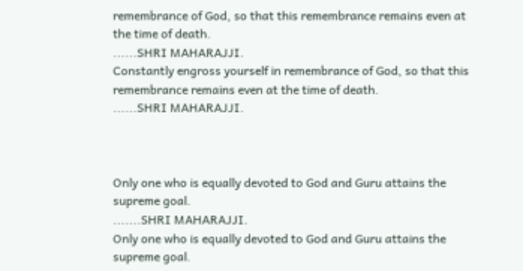remembrance of God, so that this remembrance remains even at the time of death.
......SHRI MAHARAJJI.
Constantly engross yourself in remembrance of God, so that this remembrance remains even at the time of death.
......SHRI MAHARAJJI.



Only one who is equally devoted to God and Guru attains the supreme goal.
.......SHRI MAHARAJJI.
Only one who is equally devoted to God and Guru attains the supreme goal.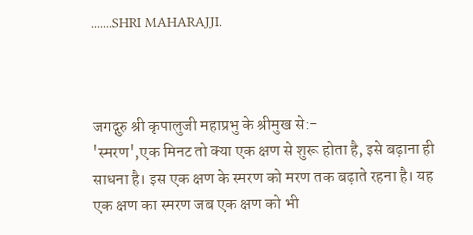.......SHRI MAHARAJJI.



जगद्गुरु श्री कृपालुजी महाप्रभु के श्रीमुख से:-
'स्मरण',एक मिनट तो क्या एक क्षण से शुरू होता है, इसे बढ़ाना ही साधना है। इस एक क्षण के स्मरण को मरण तक बढ़ाते रहना है। यह एक क्षण का स्मरण जब एक क्षण को भी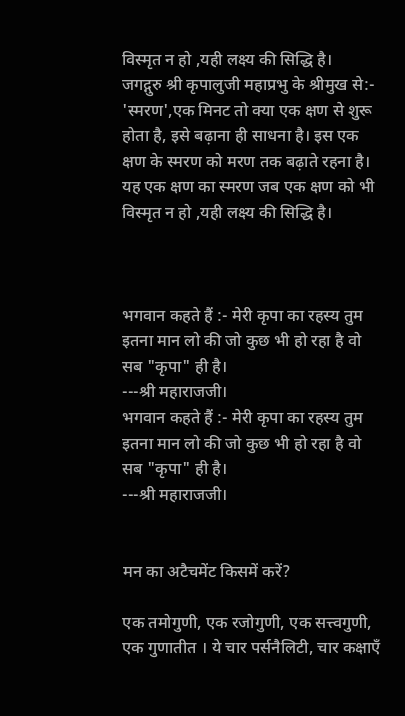विस्मृत न हो ,यही लक्ष्य की सिद्धि है।
जगद्गुरु श्री कृपालुजी महाप्रभु के श्रीमुख से:-
'स्मरण',एक मिनट तो क्या एक क्षण से शुरू होता है, इसे बढ़ाना ही साधना है। इस एक क्षण के स्मरण को मरण तक बढ़ाते रहना है। यह एक क्षण का स्मरण जब एक क्षण को भी विस्मृत न हो ,यही लक्ष्य की सिद्धि है।



भगवान कहते हैं :- मेरी कृपा का रहस्य तुम इतना मान लो की जो कुछ भी हो रहा है वो सब "कृपा" ही है।
---श्री महाराजजी।
भगवान कहते हैं :- मेरी कृपा का रहस्य तुम इतना मान लो की जो कुछ भी हो रहा है वो सब "कृपा" ही है।
---श्री महाराजजी।


मन का अटैचमेंट किसमें करें?

एक तमोगुणी, एक रजोगुणी, एक सत्त्वगुणी, एक गुणातीत । ये चार पर्सनैलिटी, चार कक्षाएँ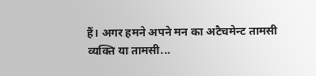हैं। अगर हमने अपने मन का अटैचमेन्ट तामसी व्यक्ति या तामसी...